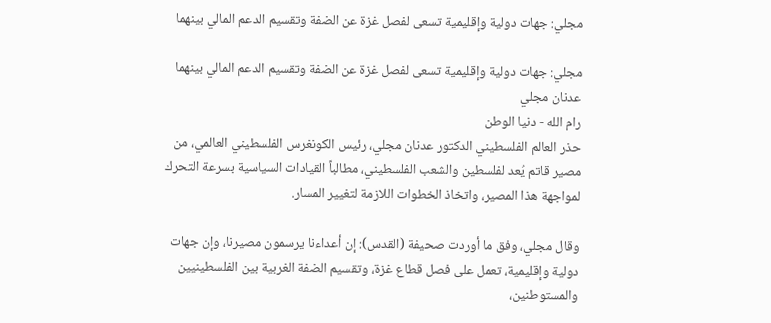مجلي: جهات دولية وإقليمية تسعى لفصل غزة عن الضفة وتقسيم الدعم المالي بينهما

مجلي: جهات دولية وإقليمية تسعى لفصل غزة عن الضفة وتقسيم الدعم المالي بينهما
عدنان مجلي
رام الله - دنيا الوطن
حذر العالم الفلسطيني الدكتور عدنان مجلي، رئيس الكونغرس الفلسطيني العالمي، من مصير قاتم يُعد لفلسطين والشعب الفلسطيني، مطالباً القيادات السياسية بسرعة التحرك لمواجهة هذا المصير، واتخاذ الخطوات اللازمة لتغيير المسار.

وقال مجلي، وفق ما أوردت صحيفة (القدس): إن أعداءنا يرسمون مصيرنا، وإن جهات دولية وإقليمية، تعمل على فصل قطاع غزة، وتقسيم الضفة الغربية بين الفلسطينيين والمستوطنين،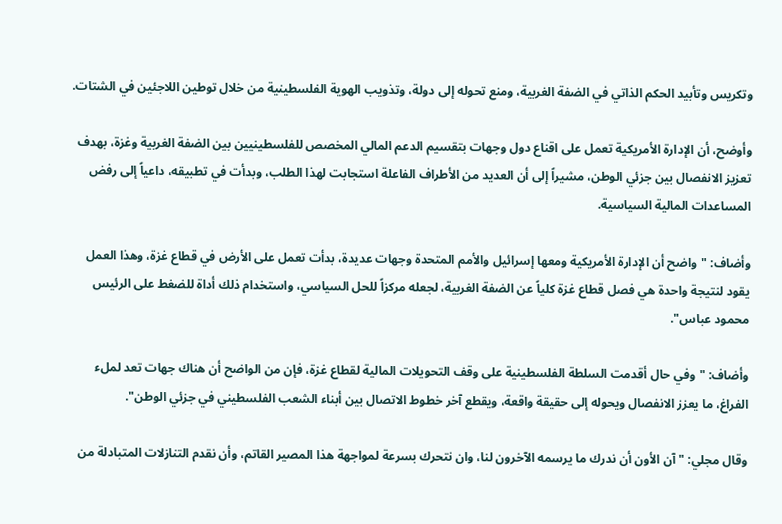وتكريس وتأبيد الحكم الذاتي في الضفة الغربية، ومنع تحوله إلى دولة، وتذويب الهوية الفلسطينية من خلال توطين اللاجئين في الشتات.

وأوضح، أن الإدارة الأمريكية تعمل على اقناع دول وجهات بتقسيم الدعم المالي المخصص للفلسطينيين بين الضفة الغربية وغزة، بهدف تعزيز الانفصال بين جزئي الوطن، مشيراً إلى أن العديد من الأطراف الفاعلة استجابت لهذا الطلب، وبدأت في تطبيقه، داعياً إلى رفض المساعدات المالية السياسية.

وأضاف: "واضح أن الإدارة الأمريكية ومعها إسرائيل والأمم المتحدة وجهات عديدة، بدأت تعمل على الأرض في قطاع غزة، وهذا العمل يقود لنتيجة واحدة هي فصل قطاع غزة كلياً عن الضفة الغربية، لجعله مركزاً للحل السياسي، واستخدام ذلك أداة للضغط على الرئيس محمود عباس".

وأضاف: "وفي حال أقدمت السلطة الفلسطينية على وقف التحويلات المالية لقطاع غزة، فإن من الواضح أن هناك جهات تعد لملء الفراغ، ما يعزز الانفصال ويحوله إلى حقيقة واقعة، ويقطع آخر خطوط الاتصال بين أبناء الشعب الفلسطيني في جزئي الوطن".

وقال مجلي: "آن الأون أن ندرك ما يرسمه الآخرون لنا، وان نتحرك بسرعة لمواجهة هذا المصير القاتم، وأن نقدم التنازلات المتبادلة من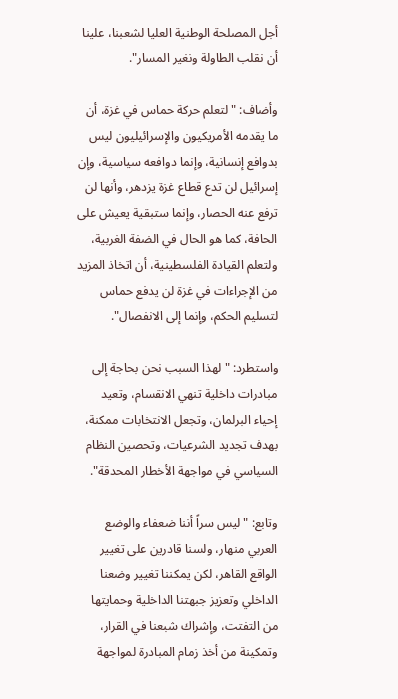أجل المصلحة الوطنية العليا لشعبنا، علينا أن نقلب الطاولة ونغير المسار".

وأضاف: "لتعلم حركة حماس في غزة، أن ما يقدمه الأمريكيون والإسرائيليون ليس بدوافع إنسانية، وإنما دوافعه سياسية، وإن إسرائيل لن تدع قطاع غزة يزدهر، وأنها لن ترفع عنه الحصار، وإنما ستبقية يعيش على الحافة، كما هو الحال في الضفة الغربية، ولتعلم القيادة الفلسطينية، أن اتخاذ المزيد من الإجراءات في غزة لن يدفع حماس لتسليم الحكم، وإنما إلى الانفصال".

واستطرد: "لهذا السبب نحن بحاجة إلى مبادرات داخلية تنهي الانقسام، وتعيد إحياء البرلمان، وتجعل الانتخابات ممكنة، بهدف تجديد الشرعيات، وتحصين النظام السياسي في مواجهة الأخطار المحدقة".

وتابع: "ليس سراً أننا ضعفاء والوضع العربي منهار، ولسنا قادرين على تغيير الواقع القاهر، لكن يمكننا تغيير وضعنا الداخلي وتعزيز جبهتنا الداخلية وحمايتها من التفتت، وإشراك شبعنا في القرار، وتمكينة من أخذ زمام المبادرة لمواجهة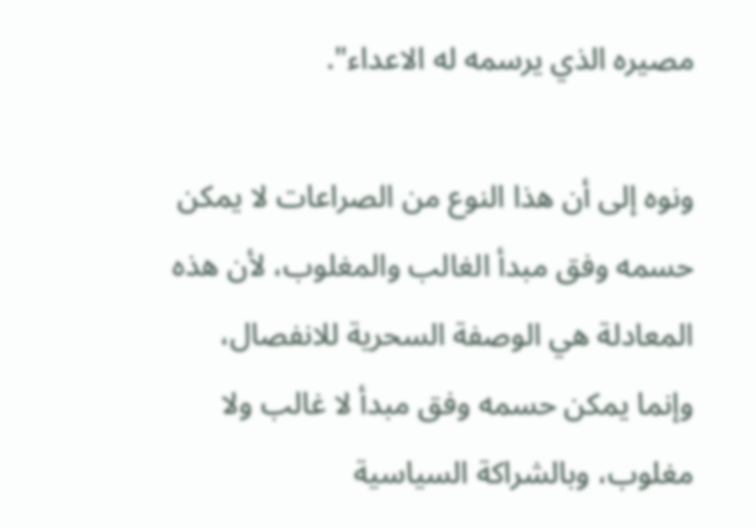مصيره الذي يرسمه له الاعداء".

ونوه إلى أن هذا النوع من الصراعات لا يمكن حسمه وفق مبدأ الغالب والمغلوب، لأن هذه المعادلة هي الوصفة السحرية للانفصال، وإنما يمكن حسمه وفق مبدأ لا غالب ولا مغلوب، وبالشراكة السياسية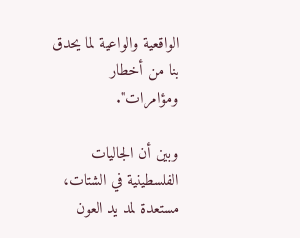الواقعية والواعية لما يحدق بنا من أخطار ومؤامرات".

وبين أن الجاليات الفلسطينية في الشتات، مستعدة لمد يد العون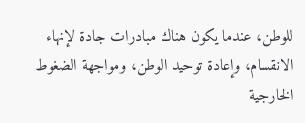للوطن، عندما يكون هناك مبادرات جادة لإنهاء الانقسام، وإعادة توحيد الوطن، ومواجهة الضغوط الخارجية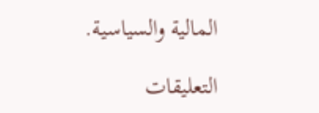المالية والسياسية.

التعليقات